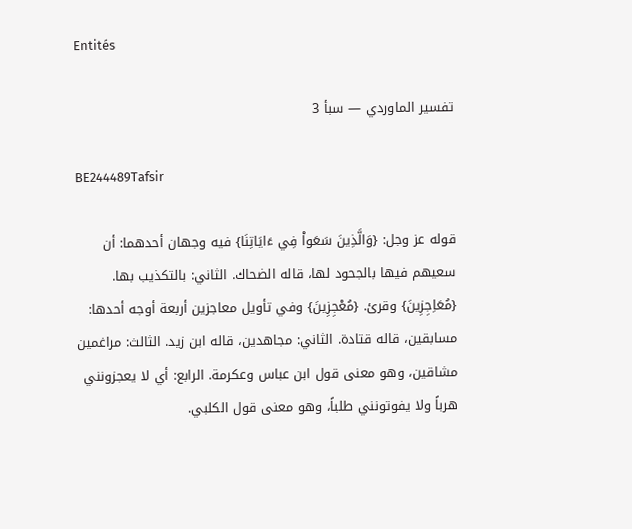Entités

تفسير الماوردي — سبأ 3

BE244489Tafsir

قوله عز وجل: {وَالَّذِينَ سَعَواْ فِي ءَايَاتِنَا} فيه وجهان أحدهما: أن سعيهم فيها بالجحود لها، قاله الضحاك. الثاني: بالتكذيب بها. {مُعَاِجِزِينَ} وقرئ. {مُعْجِزِينَ} وفي تأويل معاجزين أربعة أوجه أحدها: مسابقين، قاله قتادة. الثاني: مجاهدين، قاله ابن زيد. الثالث: مراغمين مشاقين، وهو معنى قول ابن عباس وعكرمة. الرابع: أي لا يعجزونني هرباً ولا يفوتونني طلباً، وهو معنى قول الكلبي.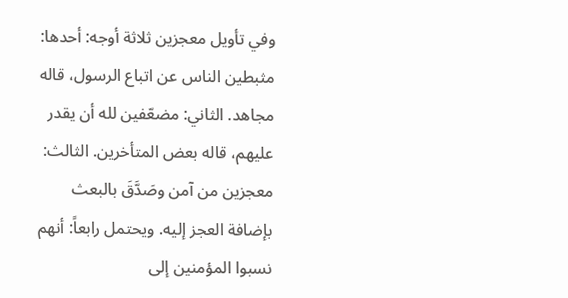وفي تأويل معجزين ثلاثة أوجه: أحدها: مثبطين الناس عن اتباع الرسول، قاله مجاهد. الثاني: مضعّفين لله أن يقدر عليهم، قاله بعض المتأخرين. الثالث: معجزين من آمن وصَدَّقَ بالبعث بإضافة العجز إليه. ويحتمل رابعاً: أنهم نسبوا المؤمنين إلى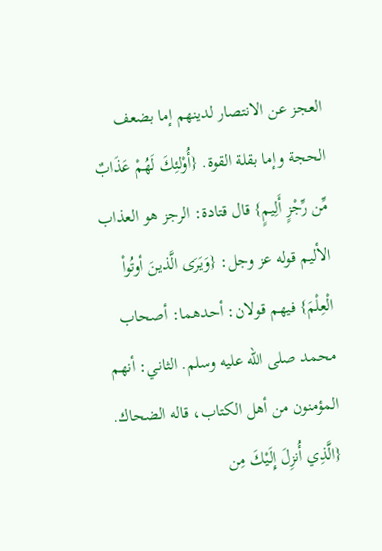العجز عن الانتصار لدينهم إما بضعف الحجة وإما بقلة القوة. {أُوْلئِكَ لَهُمْ عَذَابٌ مِّن رِّجْزٍ أَلِيمٍ} قال قتادة: الرجز هو العذاب الأليم قوله عز وجل: {وَيَرَى الَّذينَ أوتُواْ الْعِلْمَ} فيهم قولان: أحدهما: أصحاب محمد صلى الله عليه وسلم. الثاني: أنهم المؤمنون من أهل الكتاب، قاله الضحاك. {الَّذِي أُنزِلَ إِلَيْكَ مِن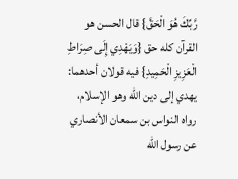رَّبِّكَ هُوَ الْحَقَّ} قال الحسن هو القرآن كله حق {وَيَهْدِي إِلَى صِرَاطِ الْعَزِيزِ الْحَمِيدِ} فيه قولان أحدهما: يهدي إلى دين الله وهو الإسلام، رواه النواس بن سمعان الأنصاري عن رسول الله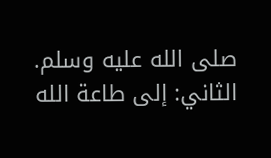صلى الله عليه وسلم. الثاني: إلى طاعة الله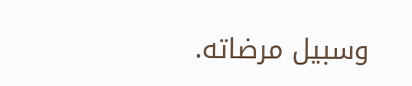وسبيل مرضاته.